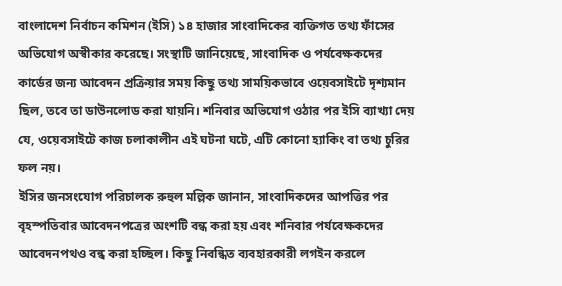বাংলাদেশ নির্বাচন কমিশন (ইসি) ১৪ হাজার সাংবাদিকের ব্যক্তিগত তথ্য ফাঁসের অভিযোগ অস্বীকার করেছে। সংস্থাটি জানিয়েছে, সাংবাদিক ও পর্যবেক্ষকদের কার্ডের জন্য আবেদন প্রক্রিয়ার সময় কিছু তথ্য সাময়িকভাবে ওয়েবসাইটে দৃশ্যমান ছিল, তবে তা ডাউনলোড করা যায়নি। শনিবার অভিযোগ ওঠার পর ইসি ব্যাখ্যা দেয় যে, ওয়েবসাইটে কাজ চলাকালীন এই ঘটনা ঘটে, এটি কোনো হ্যাকিং বা তথ্য চুরির ফল নয়।
ইসির জনসংযোগ পরিচালক রুহুল মল্লিক জানান, সাংবাদিকদের আপত্তির পর বৃহস্পতিবার আবেদনপত্রের অংশটি বন্ধ করা হয় এবং শনিবার পর্যবেক্ষকদের আবেদনপথও বন্ধ করা হচ্ছিল। কিছু নিবন্ধিত ব্যবহারকারী লগইন করলে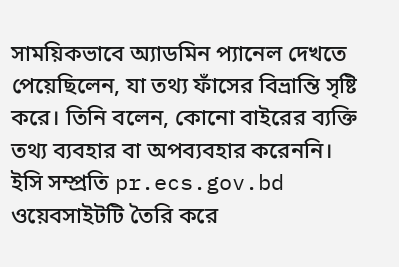সাময়িকভাবে অ্যাডমিন প্যানেল দেখতে পেয়েছিলেন, যা তথ্য ফাঁসের বিভ্রান্তি সৃষ্টি করে। তিনি বলেন, কোনো বাইরের ব্যক্তি তথ্য ব্যবহার বা অপব্যবহার করেননি।
ইসি সম্প্রতি pr.ecs.gov.bd ওয়েবসাইটটি তৈরি করে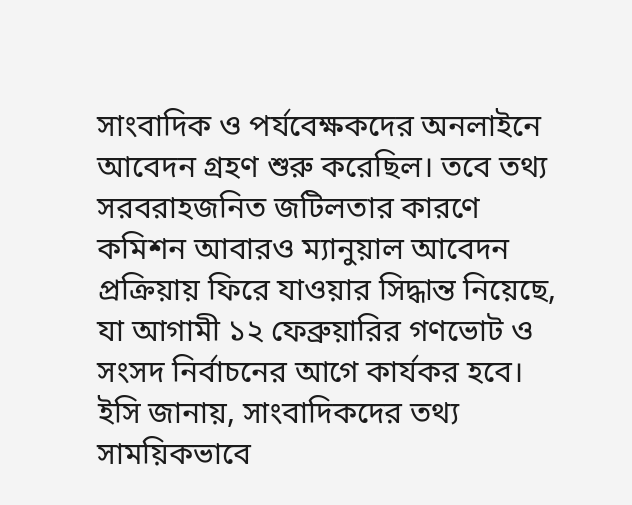সাংবাদিক ও পর্যবেক্ষকদের অনলাইনে আবেদন গ্রহণ শুরু করেছিল। তবে তথ্য সরবরাহজনিত জটিলতার কারণে কমিশন আবারও ম্যানুয়াল আবেদন প্রক্রিয়ায় ফিরে যাওয়ার সিদ্ধান্ত নিয়েছে, যা আগামী ১২ ফেব্রুয়ারির গণভোট ও সংসদ নির্বাচনের আগে কার্যকর হবে।
ইসি জানায়, সাংবাদিকদের তথ্য সাময়িকভাবে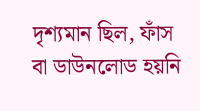দৃশ্যমান ছিল, ফাঁস বা ডাউনলোড হয়নি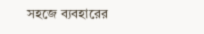সহজে ব্যবহারের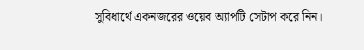সুবিধার্থে একনজরের ওয়েব অ্যাপটি সেটাপ করে নিন।